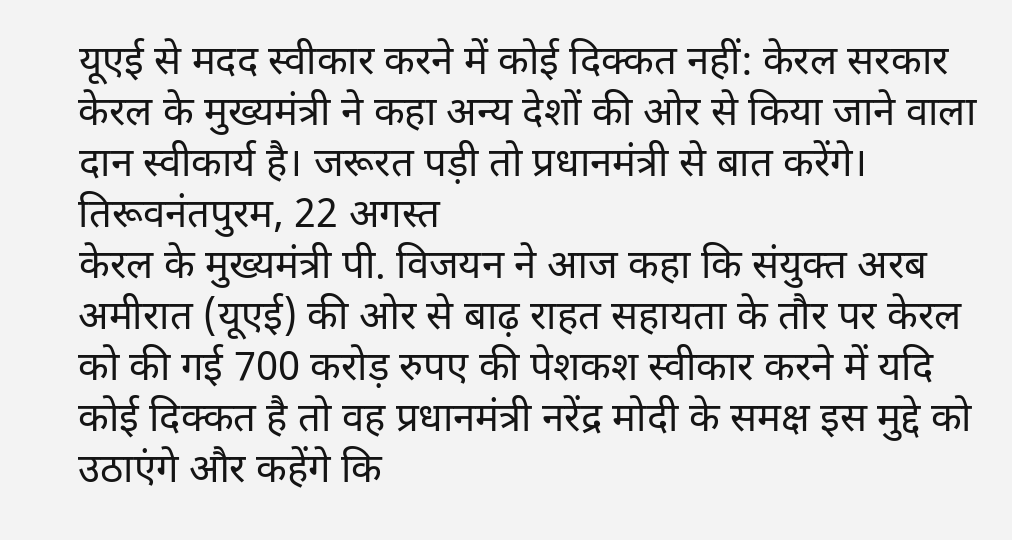यूएई से मदद स्वीकार करने में कोई दिक्कत नहीं: केरल सरकार
केरल के मुख्यमंत्री ने कहा अन्य देशों की ओर से किया जाने वाला दान स्वीकार्य है। जरूरत पड़ी तो प्रधानमंत्री से बात करेंगे।
तिरूवनंतपुरम, 22 अगस्त
केरल के मुख्यमंत्री पी. विजयन ने आज कहा कि संयुक्त अरब अमीरात (यूएई) की ओर से बाढ़ राहत सहायता के तौर पर केरल को की गई 700 करोड़ रुपए की पेशकश स्वीकार करने में यदि कोई दिक्कत है तो वह प्रधानमंत्री नरेंद्र मोदी के समक्ष इस मुद्दे को उठाएंगे और कहेंगे कि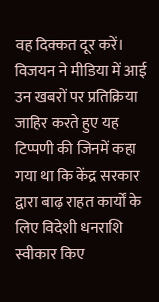वह दिक्कत दूर करें।
विजयन ने मीडिया में आई उन खबरों पर प्रतिक्रिया जाहिर करते हुए यह टिप्पणी की जिनमें कहा गया था कि केंद्र सरकार द्वारा बाढ़ राहत कार्यों के लिए विदेशी धनराशि स्वीकार किए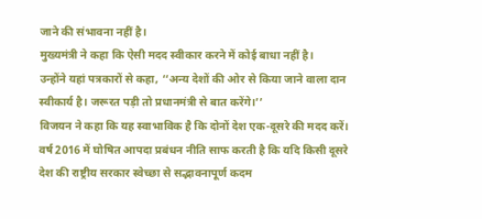जाने की संभावना नहीं है।
मुख्यमंत्री ने कहा कि ऐसी मदद स्वीकार करने में कोई बाधा नहीं है।
उन्होंने यहां पत्रकारों से कहा, ‘‘अन्य देशों की ओर से किया जाने वाला दान स्वीकार्य है। जरूरत पड़ी तो प्रधानमंत्री से बात करेंगे।’’
विजयन ने कहा कि यह स्वाभाविक है कि दोनों देश एक-दूसरे की मदद करें। वर्ष 2016 में घोषित आपदा प्रबंधन नीति साफ करती है कि यदि किसी दूसरे देश की राष्ट्रीय सरकार स्वेच्छा से सद्भावनापूर्ण कदम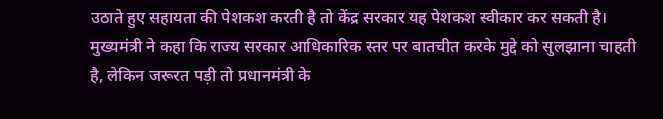उठाते हुए सहायता की पेशकश करती है तो केंद्र सरकार यह पेशकश स्वीकार कर सकती है।
मुख्यमंत्री ने कहा कि राज्य सरकार आधिकारिक स्तर पर बातचीत करके मुद्दे को सुलझाना चाहती है, लेकिन जरूरत पड़ी तो प्रधानमंत्री के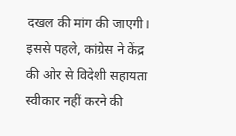दखल की मांग की जाएगी।
इससे पहले, कांग्रेस ने केंद्र की ओर से विदेशी सहायता स्वीकार नहीं करने की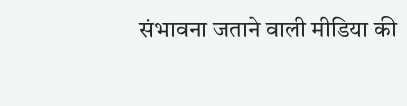संभावना जताने वाली मीडिया की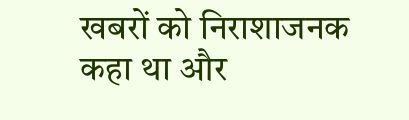खबरों को निराशाजनक कहा था और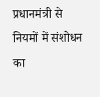प्रधानमंत्री से नियमों में संशोधन का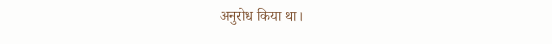अनुरोध किया था।